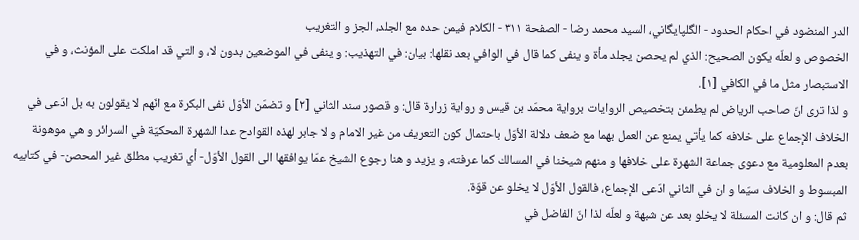الدر المنضود في احكام الحدود - الگلپايگاني، السيد محمد رضا - الصفحة ٣١١ - الكلام فيمن حده مع الجلد، الجز و التغريب
الخصوص و لعلّه يكون الصحيح: الذي لم يحصن يجلد مأة و ينفى كما قال في الوافي بعد نقلها: بيان: في التهذيب: و ينفى في الموضعين بدون لا، و التي قد املكت على المؤنث، و في الاستبصار مثل ما في الكافي [١].
و لذا ترى انّ صاحب الرياض لم يطمئن بتخصيص الروايات برواية محمّد بن قيس و رواية زرارة قال: و قصور سند الثاني [٢] و تضمّن الأوّل نفى البكرة مع انّهم لا يقولون به بل ادّعى في الخلاف الإجماع على خلافه كما يأتي يمنع عن العمل بهما مع ضعف دلالة الأوّل باحتمال كون التعريف من غير الامام و لا جابر لهذه القوادح عدا الشهرة المحكيّة في السرائر و هي موهونة بعدم المعلومية مع دعوى جماعة الشهرة على خلافها و منهم شيخنا في المسالك كما عرفته، و يزيد و هنا رجوع الشيخ عمّا يوافقها الى القول الأوّل- أي تغريب مطلق غير المحصن- في كتابيه المبسوط و الخلاف سيّما و ان في الثاني ادّعى الإجماع، فالقول الأوّل لا يخلو عن قوّة.
ثم قال: و ان كانت المسئلة لا يخلو بعد عن شبهة و لعلّه لذا انّ الفاضل في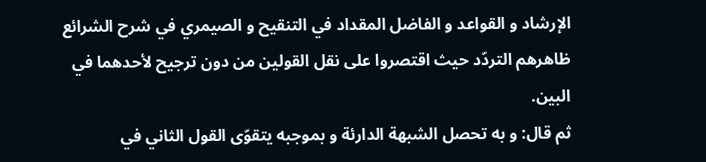الإرشاد و القواعد و الفاضل المقداد في التنقيح و الصيمري في شرح الشرائع ظاهرهم التردّد حيث اقتصروا على نقل القولين من دون ترجيح لأحدهما في البين.
ثم قال: و به تحصل الشبهة الدارئة و بموجبه يتقوّى القول الثاني في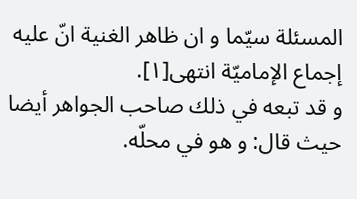المسئلة سيّما و ان ظاهر الغنية انّ عليه إجماع الإماميّة انتهى[١].
و قد تبعه في ذلك صاحب الجواهر أيضا حيث قال: و هو في محلّه.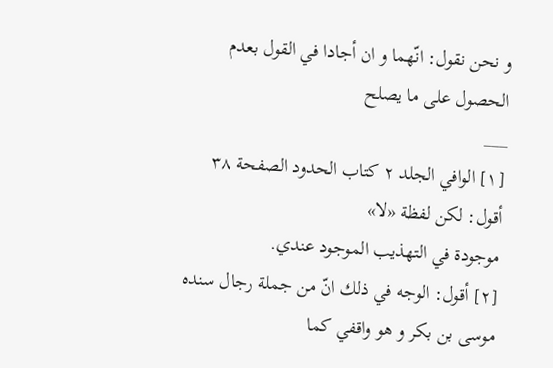و نحن نقول: انّهما و ان أجادا في القول بعدم الحصول على ما يصلح
___
[١] الوافي الجلد ٢ كتاب الحدود الصفحة ٣٨ أقول: لكن لفظة «لا»
موجودة في التهذيب الموجود عندي.
[٢] أقول: الوجه في ذلك انّ من جملة رجال سنده موسى بن بكر و هو واقفي كما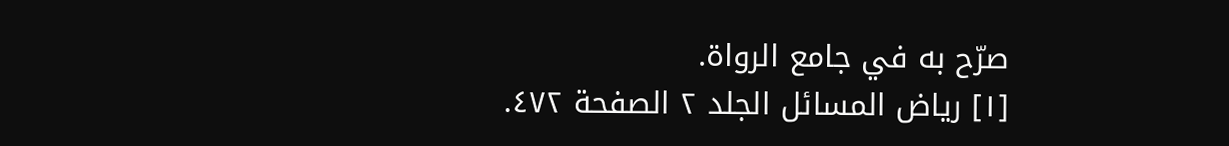صرّح به في جامع الرواة.
[١] رياض المسائل الجلد ٢ الصفحة ٤٧٢.